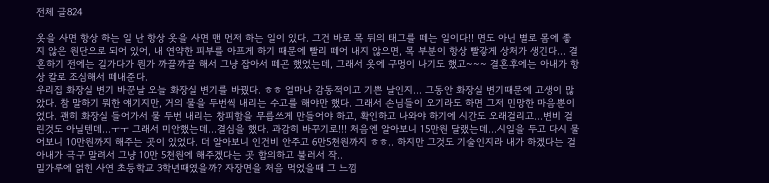전체 글824

옷을 사면 항상 하는 일 난 항상 옷을 사면 맨 먼저 하는 일이 있다. 그건 바로 목 뒤의 태그를 떼는 일이다!! 면도 아닌 별로 몸에 좋지 않은 원단으로 되어 있어, 내 연약한 피부를 아프게 하기 때문에 빨리 떼어 내지 않으면, 목 부분이 항상 빨갛게 상처가 생긴다... 결혼하기 전에는 길가다가 뭔가 까끌까끌 해서 그냥 잡아서 떼곤 했었는데, 그래서 옷에 구멍이 나기도 했고~~~ 결혼후에는 아내가 항상 칼로 조심해서 떼내준다.
우리집 화장실 변기 바꾼날 오늘 화장실 변기를 바꿨다. ㅎㅎ 얼마나 감동적이고 기쁜 날인지... 그동안 화장실 변기때문에 고생이 많았다. 참 말하기 뭐한 얘기지만, 거의 물을 두번씩 내리는 수고를 해야만 했다. 그래서 손님들이 오기라도 하면 그저 민망한 마음뿐이었다. 괜히 화장실 들어가서 물 두번 내리는 창피함을 무릅쓰게 만들어야 하고, 확인하고 나와야 하기에 시간도 오래걸리고...변비 걸린것도 아닐텐데...ㅜㅜ 그래서 미안했는데...결심을 했다. 과감히 바꾸기로!!! 처음엔 알아보니 15만원 달랬는데...시일을 두고 다시 물어보니 10만원까지 해주는 곳이 있었다. 더 알아보니 인건비 안주고 6만5천원까지 ㅎㅎ.. 하지만 그것도 기술인지라 내가 하겠다는 걸 아내가 극구 말려서 그냥 10만 5천원에 해주겠다는 곳 합의하고 불러서 작..
밀가루에 얽힌 사연 초등학교 3학년때였을까? 자장면을 처음 먹었을때 그 느낌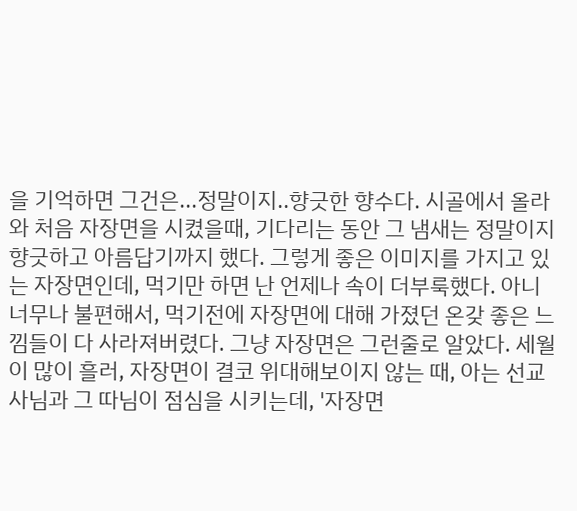을 기억하면 그건은...정말이지..향긋한 향수다. 시골에서 올라와 처음 자장면을 시켰을때, 기다리는 동안 그 냄새는 정말이지 향긋하고 아름답기까지 했다. 그렇게 좋은 이미지를 가지고 있는 자장면인데, 먹기만 하면 난 언제나 속이 더부룩했다. 아니 너무나 불편해서, 먹기전에 자장면에 대해 가졌던 온갖 좋은 느낌들이 다 사라져버렸다. 그냥 자장면은 그런줄로 알았다. 세월이 많이 흘러, 자장면이 결코 위대해보이지 않는 때, 아는 선교사님과 그 따님이 점심을 시키는데, '자장면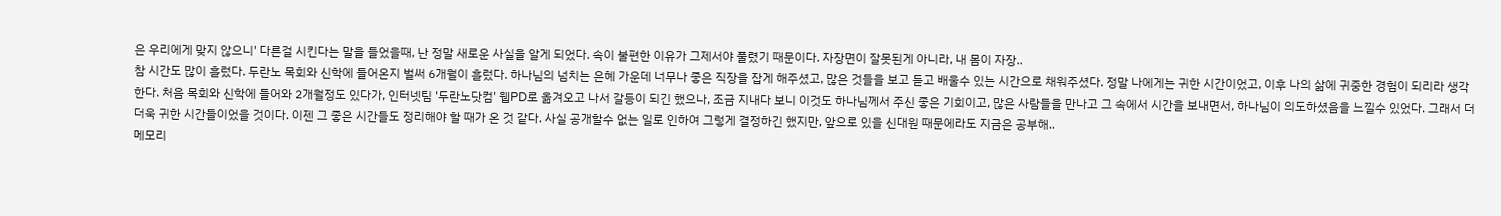은 우리에게 맞지 않으니' 다른걸 시킨다는 말을 들었을때, 난 정말 새로운 사실을 알게 되었다. 속이 불편한 이유가 그제서야 풀렸기 때문이다. 자장면이 잘못된게 아니라, 내 몸이 자장..
참 시간도 많이 흘렀다. 두란노 목회와 신학에 들어온지 벌써 6개월이 흘렀다. 하나님의 넘치는 은혜 가운데 너무나 좋은 직장을 잡게 해주셨고, 많은 것들을 보고 듣고 배울수 있는 시간으로 채워주셨다. 정말 나에게는 귀한 시간이었고, 이후 나의 삶에 귀중한 경험이 되리라 생각한다. 처음 목회와 신학에 들어와 2개월정도 있다가, 인터넷팀 '두란노닷컴' 웹PD로 옮겨오고 나서 갈등이 되긴 했으나, 조금 지내다 보니 이것도 하나님께서 주신 좋은 기회이고, 많은 사람들을 만나고 그 속에서 시간을 보내면서, 하나님이 의도하셨음을 느낄수 있었다. 그래서 더더욱 귀한 시간들이었을 것이다. 이젠 그 좋은 시간들도 정리해야 할 때가 온 것 같다. 사실 공개할수 없는 일로 인하여 그렇게 결정하긴 했지만, 앞으로 있을 신대원 때문에라도 지금은 공부해..
메모리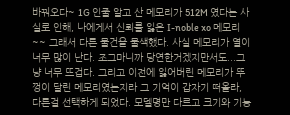바꿔오다~ 1G 인줄 알고 산 메모리가 512M 였다는 사실로 인해, 나에게서 신뢰를 잃은 I-noble xo 메모리~~ 그래서 다른 물건을 물색했다. 사실 메모리가 열이 너무 많이 난다. 조그마니까 당연한거겠지만서도...그냥 너무 뜨겁다. 그리고 이전에 잃어버린 메모리가 뚜껑이 달린 메모리였는지라 그 기억이 갑자기 떠올라, 다른걸 선택하게 되었다. 모델명만 다르고 크기와 기능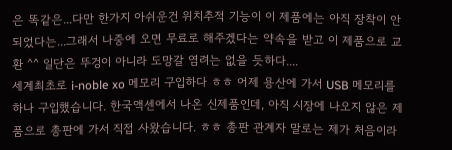은 똑같은...다만 한가지 아쉬운건 위치추적 기능이 이 제품에는 아직 장착이 안되었다는...그래서 나중에 오면 무료로 해주겠다는 약속을 받고 이 제품으로 교환 ^^ 일단은 뚜겅이 아니라 도망갈 염려는 없을 듯하다....
세계최초로 i-noble xo 메모리 구입하다 ㅎㅎ 어제 용산에 가서 USB 메모리를 하나 구입했습니다. 한국액센에서 나온 신제품인데, 아직 시장에 나오지 않은 제품으로 총판에 가서 직접 사왔습니다. ㅎㅎ 총판 관계자 말로는 제가 처음이라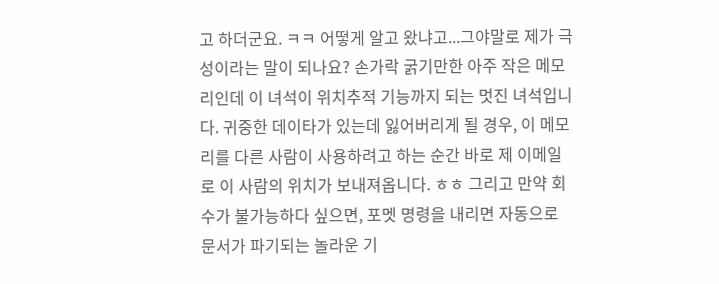고 하더군요. ㅋㅋ 어떻게 알고 왔냐고...그야말로 제가 극성이라는 말이 되나요? 손가락 굵기만한 아주 작은 메모리인데 이 녀석이 위치추적 기능까지 되는 멋진 녀석입니다. 귀중한 데이타가 있는데 잃어버리게 될 경우, 이 메모리를 다른 사람이 사용하려고 하는 순간 바로 제 이메일로 이 사람의 위치가 보내져옵니다. ㅎㅎ 그리고 만약 회수가 불가능하다 싶으면, 포멧 명령을 내리면 자동으로 문서가 파기되는 놀라운 기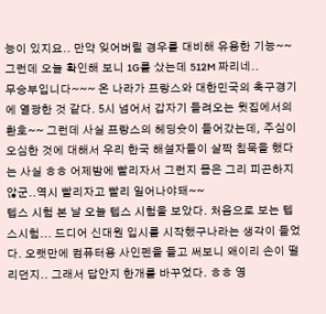능이 있지요.. 만약 잊어버릴 경우를 대비해 유용한 기능~~ 그런데 오늘 확인해 보니 1G를 샀는데 512M 짜리네..
무승부입니다~~~ 온 나라가 프랑스와 대한민국의 축구경기에 열광한 것 같다. 5시 넘어서 갑자기 들려오는 윗집에서의 환호~~ 그런데 사실 프랑스의 헤딩슛이 들어갔는데, 주심이 오심한 것에 대해서 우리 한국 해설자들이 살짝 침묵을 했다는 사실 ㅎㅎ 어제밤에 빨리자서 그런지 몸은 그리 피곤하지 않군..역시 빨리자고 빨리 일어나야돼~~
텝스 시험 본 날 오늘 텝스 시험을 보았다. 처음으로 보는 텝스시험... 드디어 신대원 입시를 시작했구나라는 생각이 들었다. 오랫만에 컴퓨터용 사인펜을 들고 써보니 왜이리 손이 떨리던지.. 그래서 답안지 한개를 바꾸었다. ㅎㅎ 영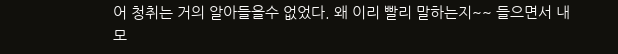어 청취는 거의 알아들을수 없었다. 왜 이리 빨리 말하는지~~ 들으면서 내 모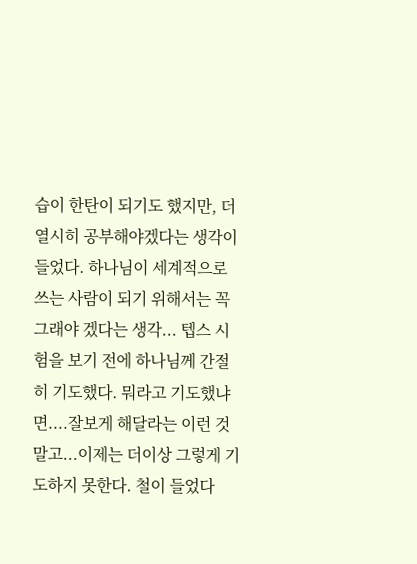습이 한탄이 되기도 했지만, 더 열시히 공부해야겠다는 생각이 들었다. 하나님이 세계적으로 쓰는 사람이 되기 위해서는 꼭 그래야 겠다는 생각... 텝스 시험을 보기 전에 하나님께 간절히 기도했다. 뭐라고 기도했냐면....잘보게 해달라는 이런 것 말고...이제는 더이상 그렇게 기도하지 못한다. 철이 들었다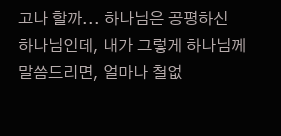고나 할까... 하나님은 공평하신 하나님인데, 내가 그렇게 하나님께 말씀드리면, 얼마나 철없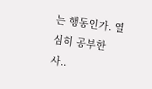는 행동인가. 열심히 공부한 사..